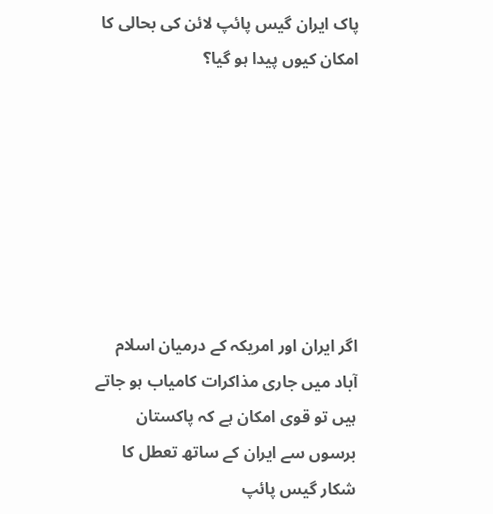پاک ایران گیس پائپ لائن کی بحالی کا امکان کیوں پیدا ہو گیا؟







اگر ایران اور امریکہ کے درمیان اسلام آباد میں جاری مذاکرات کامیاب ہو جاتے ہیں تو قوی امکان ہے کہ پاکستان برسوں سے ایران کے ساتھ تعطل کا شکار گیس پائپ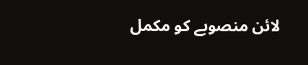لائن منصوبے کو مکمل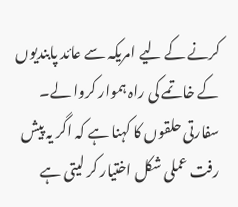کرنے کے لیے امریکہ سے عائد پابندیوں کے خاتمے کی راہ ہموار کروا لے۔ سفارتی حلقوں کا کہنا ہے کہ اگر یہ پیش رفت عملی شکل اختیار کر لیتی ہے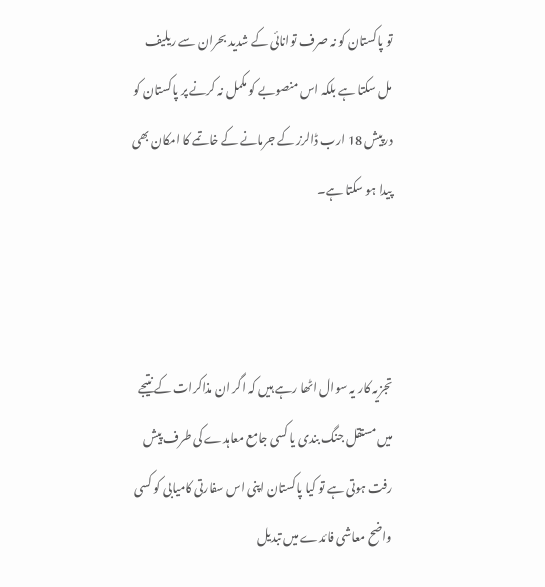تو پاکستان کو نہ صرف توانائی کے شدید بحران سے ریلیف مل سکتا ہے بلکہ اس منصوبے کو مکمل نہ کرنے پر پاکستان کو درپیش 18 ارب ڈالرز کے جرمانے کے خاتمے کا امکان بھی پیدا ہو سکتا ہے۔



تجزیہ کار یہ سوال اٹھا رہے ہیں کہ اگر ان مذاکرات کے نتیجے میں مستقل جنگ بندی یا کسی جامع معاہدے کی طرف پیش رفت ہوتی ہے تو کیا پاکستان اپنی اس سفارتی کامیابی کو کسی واضح معاشی فائدے میں تبدیل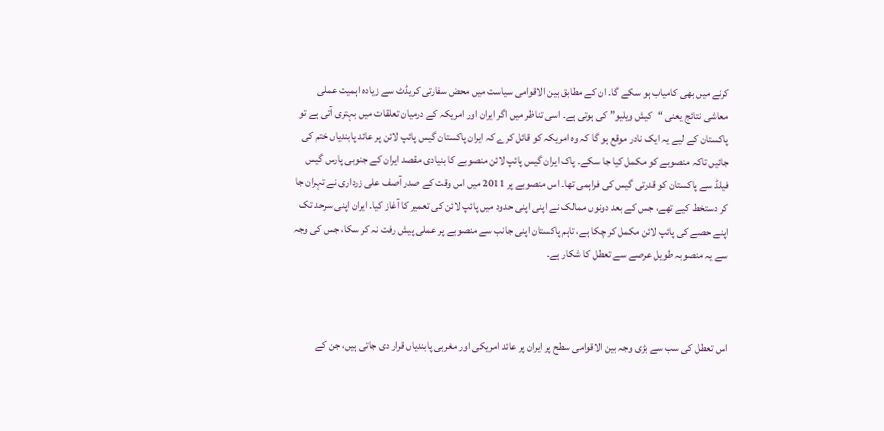کرنے میں بھی کامیاب ہو سکے گا۔ ان کے مطابق بین الاقوامی سیاست میں محض سفارتی کریڈٹ سے زیادہ اہمیت عملی معاشی نتائج یعنی “کیش ویلیو” کی ہوتی ہے۔ اسی تناظر میں اگر ایران اور امریکہ کے درمیان تعلقات میں بہتری آتی ہے تو پاکستان کے لیے یہ ایک نادر موقع ہو گا کہ وہ امریکہ کو قائل کرے کہ ایران پاکستان گیس پائپ لائن پر عائد پابندیاں ختم کی جائیں تاکہ منصوبے کو مکمل کیا جا سکے۔ پاک ایران گیس پائپ لائن منصوبے کا بنیادی مقصد ایران کے جنوبی پارس گیس فیلڈ سے پاکستان کو قدرتی گیس کی فراہمی تھا۔ اس منصوبے پر 2011 میں اس وقت کے صدر آصف علی زرداری نے تہران جا کر دستخط کیے تھے، جس کے بعد دونوں ممالک نے اپنی اپنی حدود میں پائپ لائن کی تعمیر کا آغاز کیا۔ ایران اپنی سرحد تک اپنے حصے کی پائپ لائن مکمل کر چکا ہے، تاہم پاکستان اپنی جانب سے منصوبے پر عملی پیش رفت نہ کر سکا، جس کی وجہ سے یہ منصوبہ طویل عرصے سے تعطل کا شکار ہے۔



اس تعطل کی سب سے بڑی وجہ بین الاقوامی سطح پر ایران پر عائد امریکی اور مغربی پابندیاں قرار دی جاتی ہیں، جن کے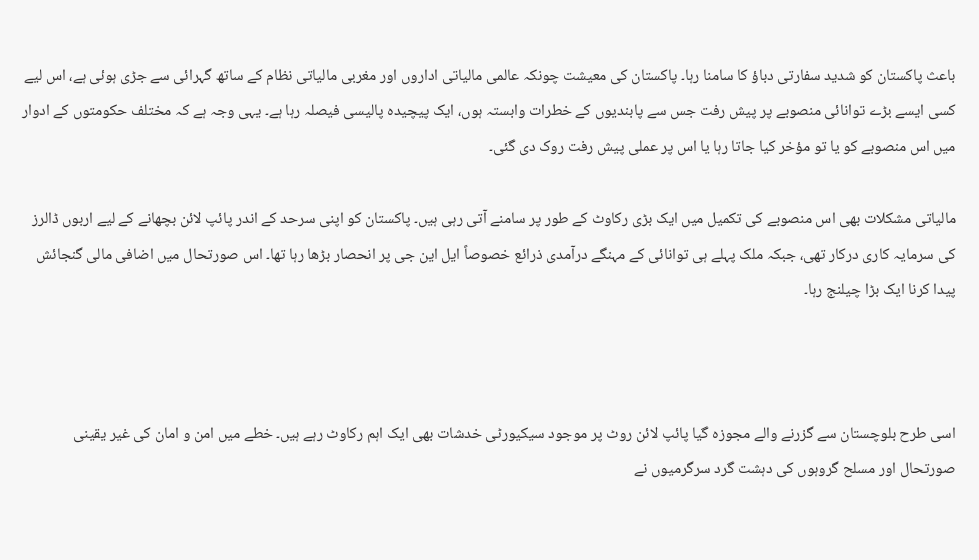باعث پاکستان کو شدید سفارتی دباؤ کا سامنا رہا۔ پاکستان کی معیشت چونکہ عالمی مالیاتی اداروں اور مغربی مالیاتی نظام کے ساتھ گہرائی سے جڑی ہوئی ہے، اس لیے کسی ایسے بڑے توانائی منصوبے پر پیش رفت جس سے پابندیوں کے خطرات وابستہ ہوں، ایک پیچیدہ پالیسی فیصلہ رہا ہے۔ یہی وجہ ہے کہ مختلف حکومتوں کے ادوار میں اس منصوبے کو یا تو مؤخر کیا جاتا رہا یا اس پر عملی پیش رفت روک دی گئی۔

مالیاتی مشکلات بھی اس منصوبے کی تکمیل میں ایک بڑی رکاوٹ کے طور پر سامنے آتی رہی ہیں۔ پاکستان کو اپنی سرحد کے اندر پائپ لائن بچھانے کے لیے اربوں ڈالرز کی سرمایہ کاری درکار تھی، جبکہ ملک پہلے ہی توانائی کے مہنگے درآمدی ذرائع خصوصاً ایل این جی پر انحصار بڑھا رہا تھا۔ اس صورتحال میں اضافی مالی گنجائش پیدا کرنا ایک بڑا چیلنج رہا۔



اسی طرح بلوچستان سے گزرنے والے مجوزہ گیا پائپ لائن روٹ پر موجود سیکیورٹی خدشات بھی ایک اہم رکاوٹ رہے ہیں۔ خطے میں امن و امان کی غیر یقینی صورتحال اور مسلح گروہوں کی دہشت گرد سرگرمیوں نے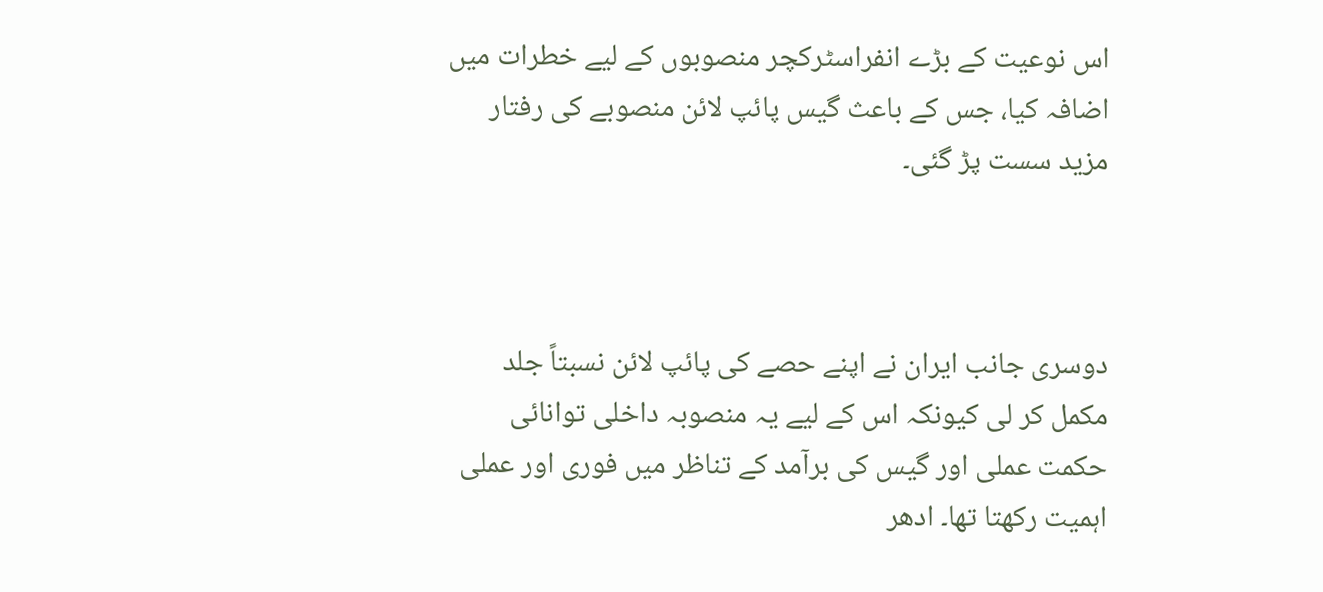اس نوعیت کے بڑے انفراسٹرکچر منصوبوں کے لیے خطرات میں اضافہ کیا، جس کے باعث گیس پائپ لائن منصوبے کی رفتار مزید سست پڑ گئی۔



دوسری جانب ایران نے اپنے حصے کی پائپ لائن نسبتاً جلد مکمل کر لی کیونکہ اس کے لیے یہ منصوبہ داخلی توانائی حکمت عملی اور گیس کی برآمد کے تناظر میں فوری اور عملی اہمیت رکھتا تھا۔ ادھر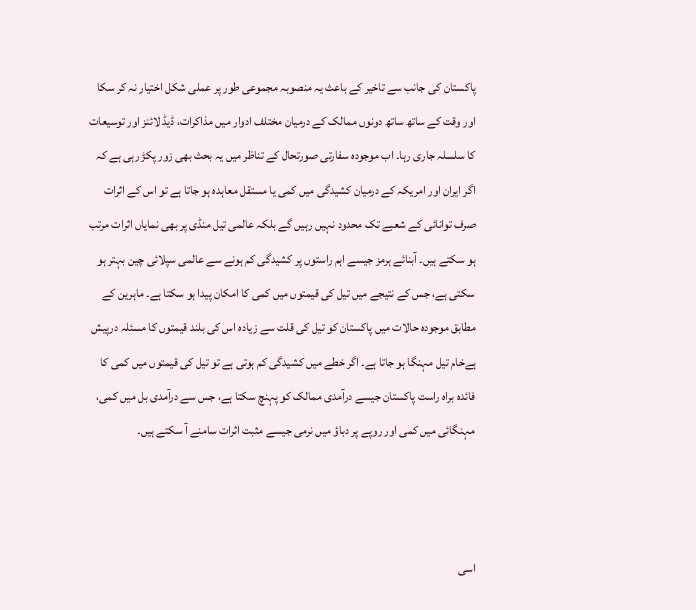پاکستان کی جانب سے تاخیر کے باعث یہ منصوبہ مجموعی طور پر عملی شکل اختیار نہ کر سکا اور وقت کے ساتھ ساتھ دونوں ممالک کے درمیان مختلف ادوار میں مذاکرات، ڈیڈ لائنز اور توسیعات کا سلسلہ جاری رہا۔ اب موجودہ سفارتی صورتحال کے تناظر میں یہ بحث بھی زور پکڑ رہی ہے کہ اگر ایران اور امریکہ کے درمیان کشیدگی میں کمی یا مستقل معاہدہ ہو جاتا ہے تو اس کے اثرات صرف توانائی کے شعبے تک محدود نہیں رہیں گے بلکہ عالمی تیل منڈی پر بھی نمایاں اثرات مرتب ہو سکتے ہیں۔ آبنائے ہرمز جیسے اہم راستوں پر کشیدگی کم ہونے سے عالمی سپلائی چین بہتر ہو سکتی ہے، جس کے نتیجے میں تیل کی قیمتوں میں کمی کا امکان پیدا ہو سکتا ہے۔ ماہرین کے مطابق موجودہ حالات میں پاکستان کو تیل کی قلت سے زیادہ اس کی بلند قیمتوں کا مسئلہ درپیش ہےخام تیل مہنگا ہو جاتا ہے۔ اگر خطے میں کشیدگی کم ہوتی ہے تو تیل کی قیمتوں میں کمی کا فائدہ براہ راست پاکستان جیسے درآمدی ممالک کو پہنچ سکتا ہے، جس سے درآمدی بل میں کمی، مہنگائی میں کمی اور روپے پر دباؤ میں نرمی جیسے مثبت اثرات سامنے آ سکتے ہیں۔



اسی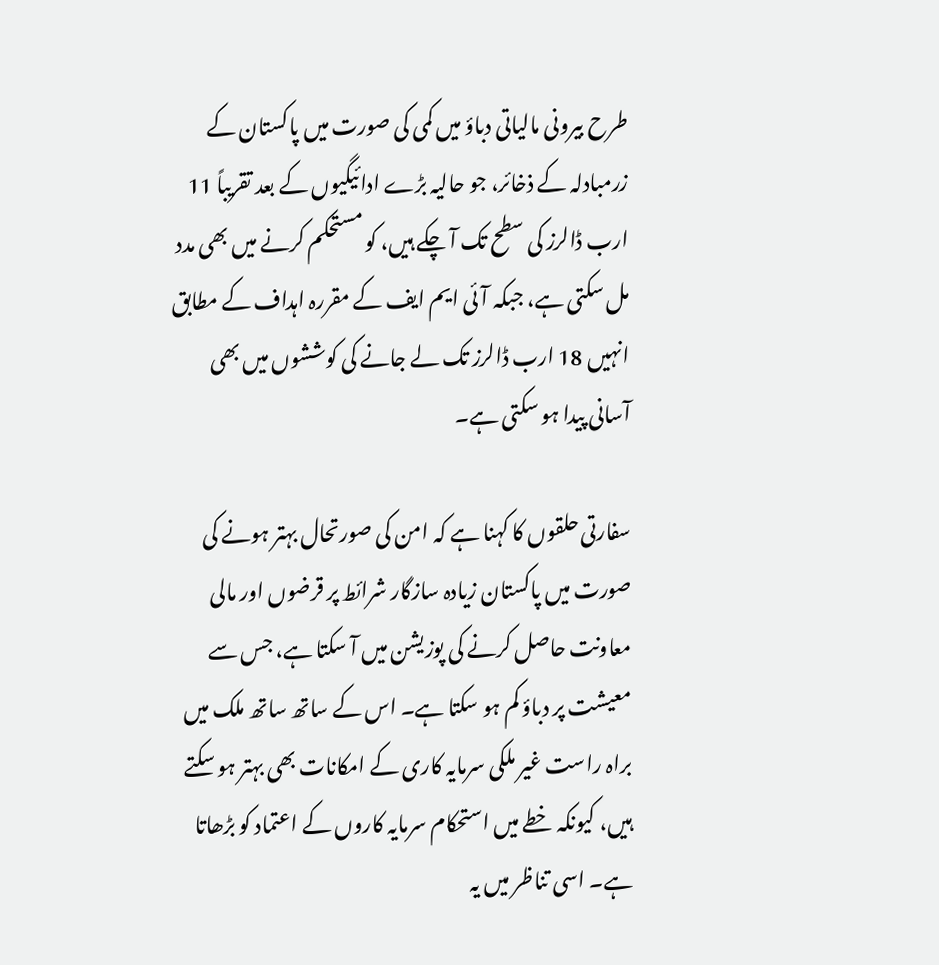طرح بیرونی مالیاتی دباؤ میں کمی کی صورت میں پاکستان کے زرمبادلہ کے ذخائر، جو حالیہ بڑے ادائیگیوں کے بعد تقریباً 11 ارب ڈالرز کی سطح تک آ چکے ہیں، کو مستحکم کرنے میں بھی مدد مل سکتی ہے، جبکہ آئی ایم ایف کے مقررہ اہداف کے مطابق انہیں 18 ارب ڈالرز تک لے جانے کی کوششوں میں بھی آسانی پیدا ہو سکتی ہے۔

سفارتی حلقوں کا کہنا ہے کہ امن کی صورتحال بہتر ہونے کی صورت میں پاکستان زیادہ سازگار شرائط پر قرضوں اور مالی معاونت حاصل کرنے کی پوزیشن میں آ سکتا ہے، جس سے معیشت پر دباؤ کم ہو سکتا ہے۔ اس کے ساتھ ساتھ ملک میں براہ راست غیر ملکی سرمایہ کاری کے امکانات بھی بہتر ہو سکتے ہیں، کیونکہ خطے میں استحکام سرمایہ کاروں کے اعتماد کو بڑھاتا ہے۔ اسی تناظر میں یہ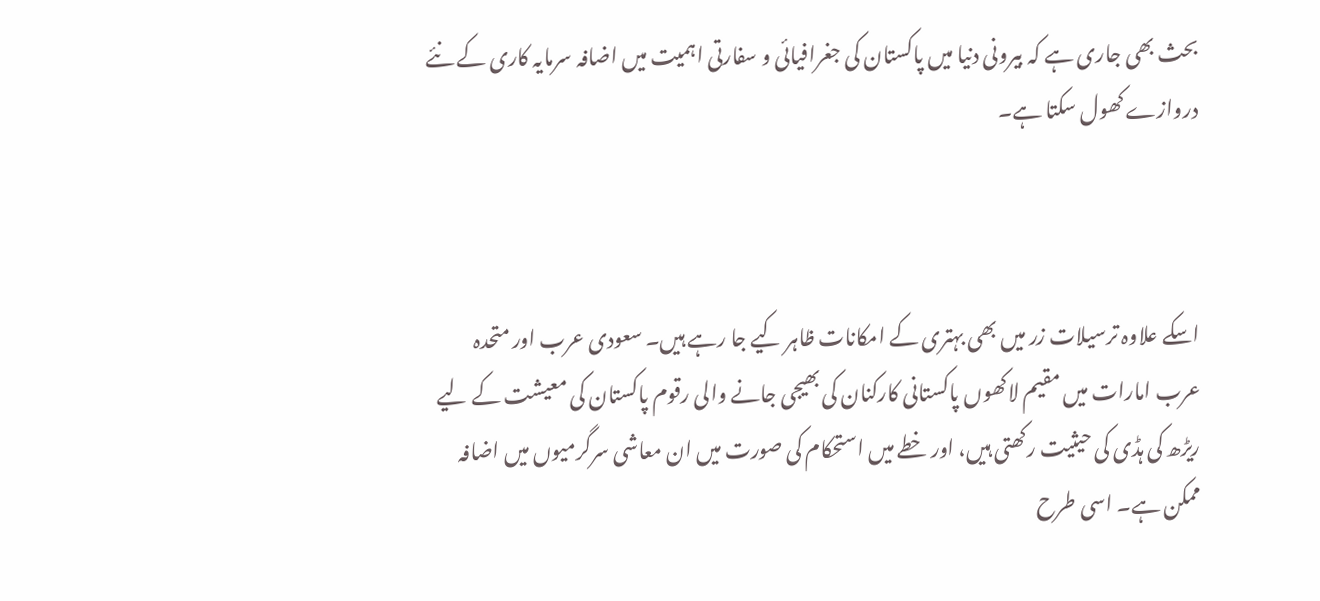بحث بھی جاری ہے کہ بیرونی دنیا میں پاکستان کی جغرافیائی و سفارتی اہمیت میں اضافہ سرمایہ کاری کے نئے دروازے کھول سکتا ہے۔



اسکے علاوہ ترسیلات زر میں بھی بہتری کے امکانات ظاہر کیے جا رہے ہیں۔ سعودی عرب اور متحدہ عرب امارات میں مقیم لاکھوں پاکستانی کارکنان کی بھیجی جانے والی رقوم پاکستان کی معیشت کے لیے ریڑھ کی ہڈی کی حیثیت رکھتی ہیں، اور خطے میں استحکام کی صورت میں ان معاشی سرگرمیوں میں اضافہ ممکن ہے۔ اسی طرح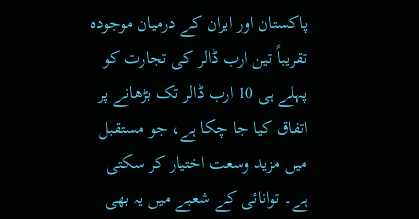پاکستان اور ایران کے درمیان موجودہ تقریباً تین ارب ڈالر کی تجارت کو پہلے ہی 10 ارب ڈالر تک بڑھانے پر اتفاق کیا جا چکا ہے، جو مستقبل میں مزید وسعت اختیار کر سکتی ہے۔ توانائی کے شعبے میں یہ بھی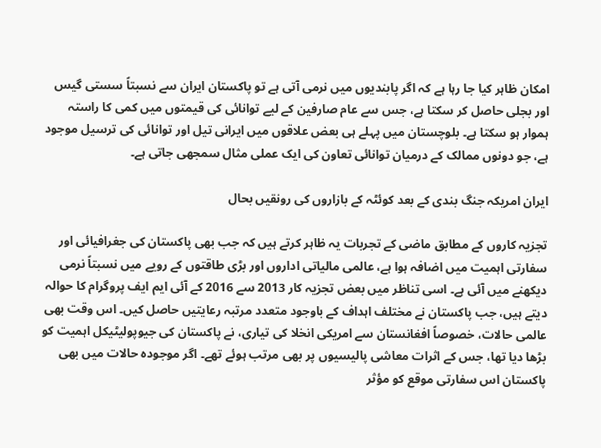امکان ظاہر کیا جا رہا ہے کہ اگر پابندیوں میں نرمی آتی ہے تو پاکستان ایران سے نسبتاً سستی گیس اور بجلی حاصل کر سکتا ہے، جس سے عام صارفین کے لیے توانائی کی قیمتوں میں کمی کا راستہ ہموار ہو سکتا ہے۔ بلوچستان میں پہلے ہی بعض علاقوں میں ایرانی تیل اور توانائی کی ترسیل موجود ہے، جو دونوں ممالک کے درمیان توانائی تعاون کی ایک عملی مثال سمجھی جاتی ہے۔

ایران امریکہ جنگ بندی کے بعد کوئٹہ کے بازاروں کی رونقیں بحال

تجزیہ کاروں کے مطابق ماضی کے تجربات یہ ظاہر کرتے ہیں کہ جب بھی پاکستان کی جغرافیائی اور سفارتی اہمیت میں اضافہ ہوا ہے، عالمی مالیاتی اداروں اور بڑی طاقتوں کے رویے میں نسبتاً نرمی دیکھنے میں آئی ہے۔ اسی تناظر میں بعض تجزیہ کار 2013 سے 2016 کے آئی ایم ایف پروگرام کا حوالہ دیتے ہیں، جب پاکستان نے مختلف اہداف کے باوجود متعدد مرتبہ رعایتیں حاصل کیں۔ اس وقت بھی عالمی حالات، خصوصاً افغانستان سے امریکی انخلا کی تیاری، نے پاکستان کی جیوپولیٹیکل اہمیت کو بڑھا دیا تھا، جس کے اثرات معاشی پالیسیوں پر بھی مرتب ہوئے تھے۔ اگر موجودہ حالات میں بھی پاکستان اس سفارتی موقع کو مؤثر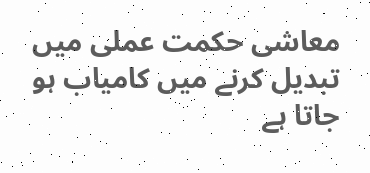معاشی حکمت عملی میں تبدیل کرنے میں کامیاب ہو جاتا ہے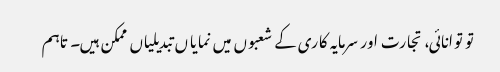تو توانائی، تجارت اور سرمایہ کاری کے شعبوں میں نمایاں تبدیلیاں ممکن ہیں۔ تاہم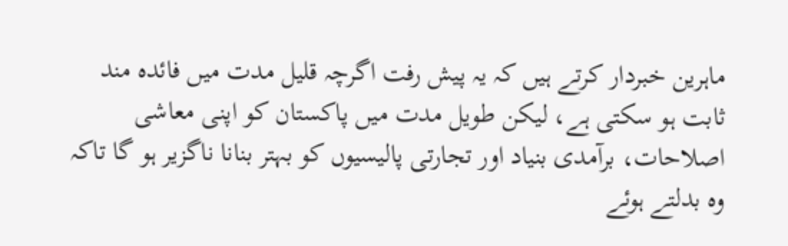ماہرین خبردار کرتے ہیں کہ یہ پیش رفت اگرچہ قلیل مدت میں فائدہ مند ثابت ہو سکتی ہے، لیکن طویل مدت میں پاکستان کو اپنی معاشی اصلاحات، برآمدی بنیاد اور تجارتی پالیسیوں کو بہتر بنانا ناگزیر ہو گا تاکہ وہ بدلتے ہوئے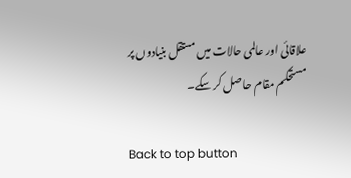علاقائی اور عالمی حالات میں مستقل بنیادوں پر مستحکم مقام حاصل کر سکے۔

Back to top button